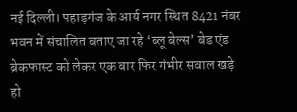नई दिल्ली। पहाड़गंज के आर्य नगर स्थित 8421 नंबर भवन में संचालित बताए जा रहे ‘ब्लू बेल्स’ बेड एंड ब्रेकफास्ट को लेकर एक बार फिर गंभीर सवाल खड़े हो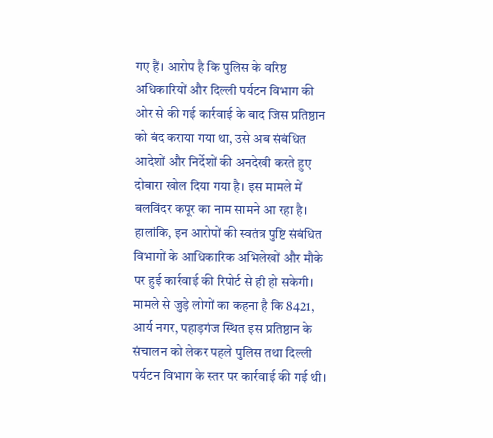गए हैं। आरोप है कि पुलिस के वरिष्ठ अधिकारियों और दिल्ली पर्यटन विभाग की ओर से की गई कार्रवाई के बाद जिस प्रतिष्ठान को बंद कराया गया था, उसे अब संबंधित आदेशों और निर्देशों की अनदेखी करते हुए दोबारा खोल दिया गया है। इस मामले में बलविंदर कपूर का नाम सामने आ रहा है। हालांकि, इन आरोपों की स्वतंत्र पुष्टि संबंधित विभागों के आधिकारिक अभिलेखों और मौके पर हुई कार्रवाई की रिपोर्ट से ही हो सकेगी।
मामले से जुड़े लोगों का कहना है कि 8421, आर्य नगर, पहाड़गंज स्थित इस प्रतिष्ठान के संचालन को लेकर पहले पुलिस तथा दिल्ली पर्यटन विभाग के स्तर पर कार्रवाई की गई थी।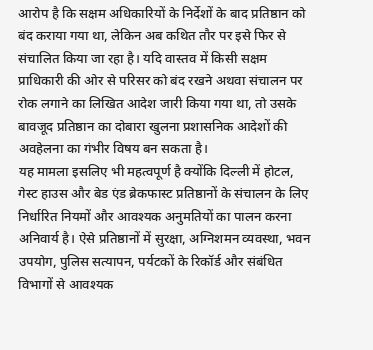आरोप है कि सक्षम अधिकारियों के निर्देशों के बाद प्रतिष्ठान को बंद कराया गया था, लेकिन अब कथित तौर पर इसे फिर से संचालित किया जा रहा है। यदि वास्तव में किसी सक्षम प्राधिकारी की ओर से परिसर को बंद रखने अथवा संचालन पर रोक लगाने का लिखित आदेश जारी किया गया था, तो उसके बावजूद प्रतिष्ठान का दोबारा खुलना प्रशासनिक आदेशों की अवहेलना का गंभीर विषय बन सकता है।
यह मामला इसलिए भी महत्वपूर्ण है क्योंकि दिल्ली में होटल, गेस्ट हाउस और बेड एंड ब्रेकफास्ट प्रतिष्ठानों के संचालन के लिए निर्धारित नियमों और आवश्यक अनुमतियों का पालन करना अनिवार्य है। ऐसे प्रतिष्ठानों में सुरक्षा, अग्निशमन व्यवस्था, भवन उपयोग, पुलिस सत्यापन, पर्यटकों के रिकॉर्ड और संबंधित विभागों से आवश्यक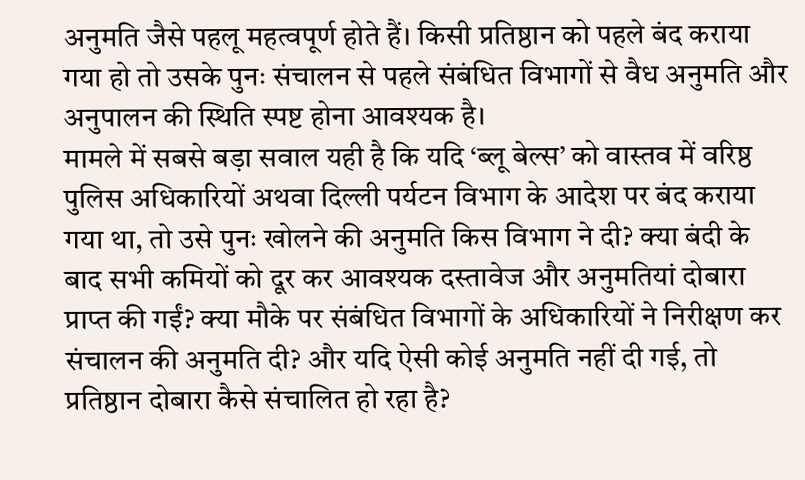अनुमति जैसे पहलू महत्वपूर्ण होते हैं। किसी प्रतिष्ठान को पहले बंद कराया गया हो तो उसके पुनः संचालन से पहले संबंधित विभागों से वैध अनुमति और अनुपालन की स्थिति स्पष्ट होना आवश्यक है।
मामले में सबसे बड़ा सवाल यही है कि यदि ‘ब्लू बेल्स’ को वास्तव में वरिष्ठ पुलिस अधिकारियों अथवा दिल्ली पर्यटन विभाग के आदेश पर बंद कराया गया था, तो उसे पुनः खोलने की अनुमति किस विभाग ने दी? क्या बंदी के बाद सभी कमियों को दूर कर आवश्यक दस्तावेज और अनुमतियां दोबारा प्राप्त की गईं? क्या मौके पर संबंधित विभागों के अधिकारियों ने निरीक्षण कर संचालन की अनुमति दी? और यदि ऐसी कोई अनुमति नहीं दी गई, तो प्रतिष्ठान दोबारा कैसे संचालित हो रहा है?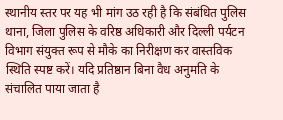स्थानीय स्तर पर यह भी मांग उठ रही है कि संबंधित पुलिस थाना, जिला पुलिस के वरिष्ठ अधिकारी और दिल्ली पर्यटन विभाग संयुक्त रूप से मौके का निरीक्षण कर वास्तविक स्थिति स्पष्ट करें। यदि प्रतिष्ठान बिना वैध अनुमति के संचालित पाया जाता है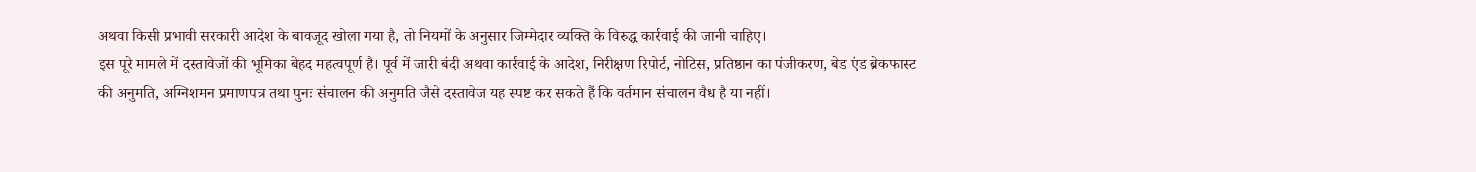अथवा किसी प्रभावी सरकारी आदेश के बावजूद खोला गया है, तो नियमों के अनुसार जिम्मेदार व्यक्ति के विरुद्ध कार्रवाई की जानी चाहिए।
इस पूरे मामले में दस्तावेजों की भूमिका बेहद महत्वपूर्ण है। पूर्व में जारी बंदी अथवा कार्रवाई के आदेश, निरीक्षण रिपोर्ट, नोटिस, प्रतिष्ठान का पंजीकरण, बेड एंड ब्रेकफास्ट की अनुमति, अग्निशमन प्रमाणपत्र तथा पुनः संचालन की अनुमति जैसे दस्तावेज यह स्पष्ट कर सकते हैं कि वर्तमान संचालन वैध है या नहीं।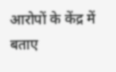आरोपों के केंद्र में बताए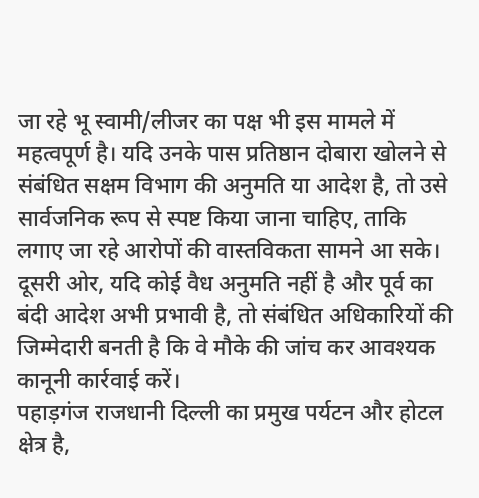जा रहे भू स्वामी/लीजर का पक्ष भी इस मामले में महत्वपूर्ण है। यदि उनके पास प्रतिष्ठान दोबारा खोलने से संबंधित सक्षम विभाग की अनुमति या आदेश है, तो उसे सार्वजनिक रूप से स्पष्ट किया जाना चाहिए, ताकि लगाए जा रहे आरोपों की वास्तविकता सामने आ सके। दूसरी ओर, यदि कोई वैध अनुमति नहीं है और पूर्व का बंदी आदेश अभी प्रभावी है, तो संबंधित अधिकारियों की जिम्मेदारी बनती है कि वे मौके की जांच कर आवश्यक कानूनी कार्रवाई करें।
पहाड़गंज राजधानी दिल्ली का प्रमुख पर्यटन और होटल क्षेत्र है,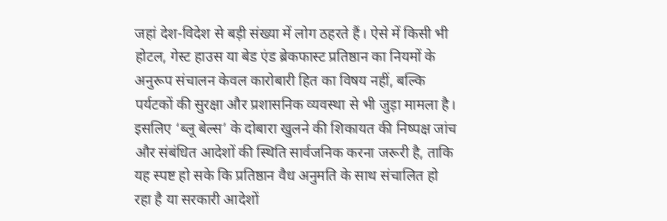जहां देश-विदेश से बड़ी संख्या में लोग ठहरते हैं। ऐसे में किसी भी होटल, गेस्ट हाउस या बेड एंड ब्रेकफास्ट प्रतिष्ठान का नियमों के अनुरूप संचालन केवल कारोबारी हित का विषय नहीं, बल्कि पर्यटकों की सुरक्षा और प्रशासनिक व्यवस्था से भी जुड़ा मामला है। इसलिए ‘ब्लू बेल्स’ के दोबारा खुलने की शिकायत की निष्पक्ष जांच और संबंधित आदेशों की स्थिति सार्वजनिक करना जरूरी है, ताकि यह स्पष्ट हो सके कि प्रतिष्ठान वैध अनुमति के साथ संचालित हो रहा है या सरकारी आदेशों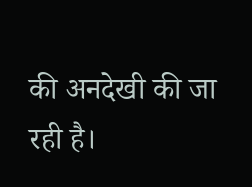की अनदेखी की जा रही है।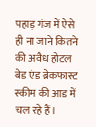पहाड़ गंज में ऐसे ही ना जाने कितने की अवैध होटल बेड एंड ब्रेकफास्ट स्कीम की आड में चल रहे हैं।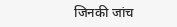जिनकी जांच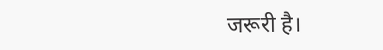जरूरी है।